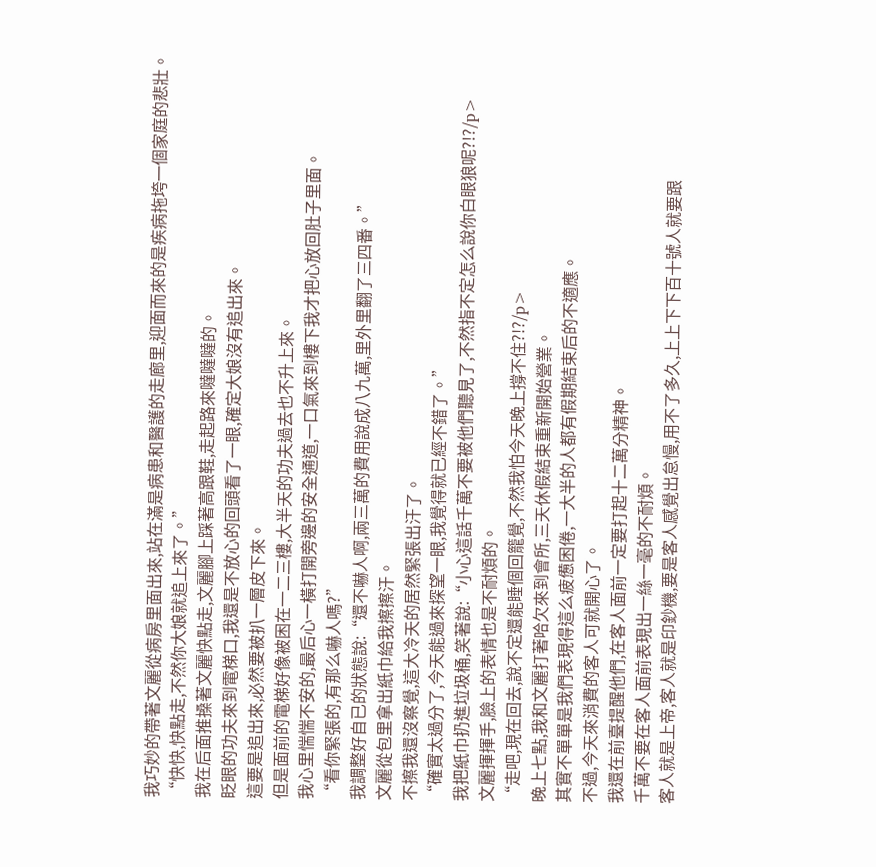我巧妙的帶著文麗從病房里面出來,站在滿是病患和醫護的走廊里,迎面而來的是疾病拖垮一個家庭的悲壯。
“快快,快點走,不然你大娘就追上來了。”
我在后面推搡著文麗快點走,文麗腳上踩著高跟鞋,走起路來噠噠噠的。
眨眼的功夫來到電梯口,我還是不放心的回頭看了一眼,確定大娘沒有追出來。
這要是追出來,必然要被扒一層皮下來。
但是面前的電梯好像被困在一二三樓,大半天的功夫過去也不升上來。
我心里惴惴不安的,最后心一橫打開旁邊的安全通道,一口氣來到樓下我才把心放回肚子里面。
“看你緊張的,有那么嚇人嗎?”
我調整好自已的狀態說:“還不嚇人啊,兩三萬的費用說成八九萬,里外里翻了三四番。”
文麗從包里拿出紙巾給我擦擦汗。
不擦我還沒察覺,這大冷天的居然緊張出汗了。
“確實太過分了,今天能過來探望一眼,我覺得就已經不錯了。”
我把紙巾扔進垃圾桶,笑著說:“小心這話千萬不要被他們聽見了,不然指不定怎么說你白眼狼呢?!?/p>
文麗揮揮手,臉上的表情也是不耐煩的。
“走吧,現在回去,說不定還能睡個回籠覺,不然我怕今天晚上撐不住?!?/p>
晚上七點,我和文麗打著哈欠來到會所,三天休假結束重新開始營業。
其實不單單是我們表現得這么疲憊困倦,一大半的人都有假期結束后的不適應。
不過,今天來消費的客人可就開心了。
我還在前臺提醒他們,在客人面前一定要打起十二萬分精神。
千萬不要在客人面前表現出一絲一毫的不耐煩。
客人就是上帝,客人就是印鈔機,要是客人感覺出怠慢,用不了多久,上上下下百十號人就要跟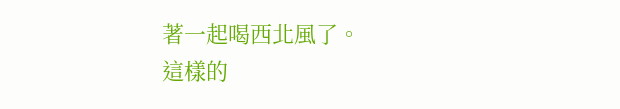著一起喝西北風了。
這樣的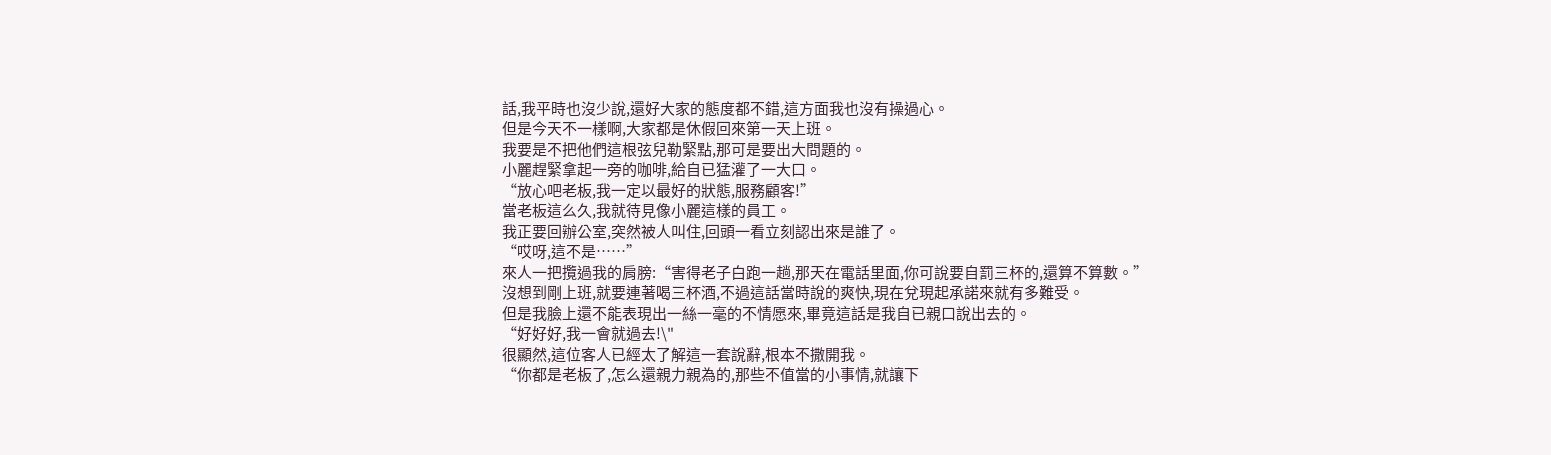話,我平時也沒少說,還好大家的態度都不錯,這方面我也沒有操過心。
但是今天不一樣啊,大家都是休假回來第一天上班。
我要是不把他們這根弦兒勒緊點,那可是要出大問題的。
小麗趕緊拿起一旁的咖啡,給自已猛灌了一大口。
“放心吧老板,我一定以最好的狀態,服務顧客!”
當老板這么久,我就待見像小麗這樣的員工。
我正要回辦公室,突然被人叫住,回頭一看立刻認出來是誰了。
“哎呀,這不是……”
來人一把攬過我的肩膀:“害得老子白跑一趟,那天在電話里面,你可說要自罰三杯的,還算不算數。”
沒想到剛上班,就要連著喝三杯酒,不過這話當時說的爽快,現在兌現起承諾來就有多難受。
但是我臉上還不能表現出一絲一毫的不情愿來,畢竟這話是我自已親口說出去的。
“好好好,我一會就過去!\"
很顯然,這位客人已經太了解這一套說辭,根本不撒開我。
“你都是老板了,怎么還親力親為的,那些不值當的小事情,就讓下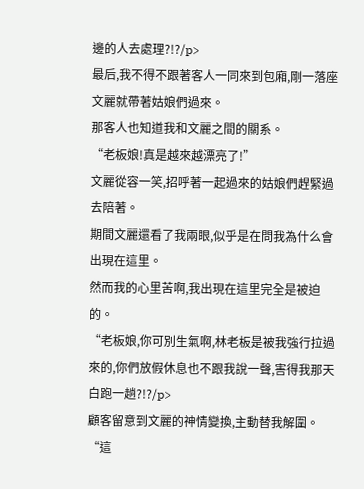邊的人去處理?!?/p>
最后,我不得不跟著客人一同來到包廂,剛一落座文麗就帶著姑娘們過來。
那客人也知道我和文麗之間的關系。
“老板娘!真是越來越漂亮了!”
文麗從容一笑,招呼著一起過來的姑娘們趕緊過去陪著。
期間文麗還看了我兩眼,似乎是在問我為什么會出現在這里。
然而我的心里苦啊,我出現在這里完全是被迫的。
“老板娘,你可別生氣啊,林老板是被我強行拉過來的,你們放假休息也不跟我說一聲,害得我那天白跑一趟?!?/p>
顧客留意到文麗的神情變換,主動替我解圍。
“這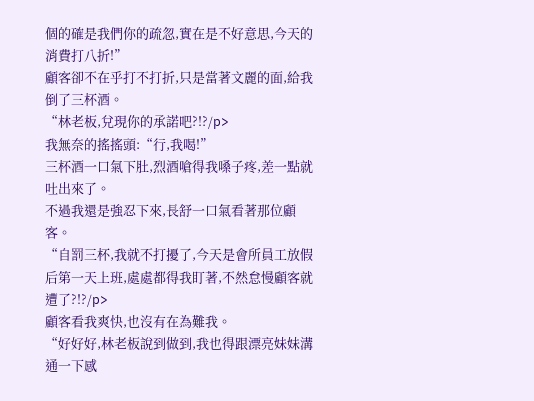個的確是我們你的疏忽,實在是不好意思,今天的消費打八折!”
顧客卻不在乎打不打折,只是當著文麗的面,給我倒了三杯酒。
“林老板,兌現你的承諾吧?!?/p>
我無奈的搖搖頭:“行,我喝!”
三杯酒一口氣下肚,烈酒嗆得我嗓子疼,差一點就吐出來了。
不過我還是強忍下來,長舒一口氣看著那位顧客。
“自罰三杯,我就不打擾了,今天是會所員工放假后第一天上班,處處都得我盯著,不然怠慢顧客就遭了?!?/p>
顧客看我爽快,也沒有在為難我。
“好好好,林老板說到做到,我也得跟漂亮妹妹溝通一下感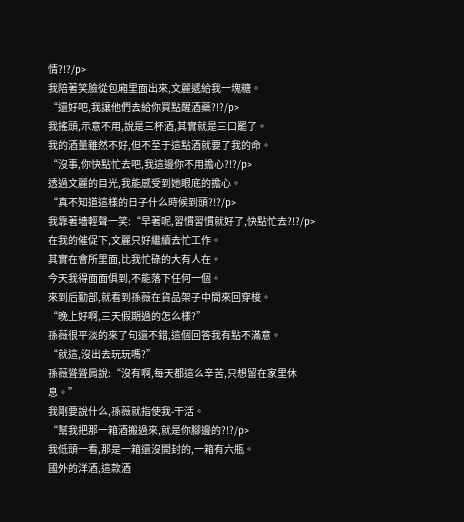情?!?/p>
我陪著笑臉從包廂里面出來,文麗遞給我一塊糖。
“還好吧,我讓他們去給你買點醒酒藥?!?/p>
我搖頭,示意不用,說是三杯酒,其實就是三口罷了。
我的酒量雖然不好,但不至于這點酒就要了我的命。
“沒事,你快點忙去吧,我這邊你不用擔心?!?/p>
透過文麗的目光,我能感受到她眼底的擔心。
“真不知道這樣的日子什么時候到頭?!?/p>
我靠著墻輕聲一笑:“早著呢,習慣習慣就好了,快點忙去?!?/p>
在我的催促下,文麗只好繼續去忙工作。
其實在會所里面,比我忙碌的大有人在。
今天我得面面俱到,不能落下任何一個。
來到后勤部,就看到孫薇在貨品架子中間來回穿梭。
“晚上好啊,三天假期過的怎么樣?”
孫薇很平淡的來了句還不錯,這個回答我有點不滿意。
“就這,沒出去玩玩嗎?”
孫薇聳聳肩說:“沒有啊,每天都這么辛苦,只想留在家里休息。”
我剛要說什么,孫薇就指使我-干活。
“幫我把那一箱酒搬過來,就是你腳邊的?!?/p>
我低頭一看,那是一箱還沒開封的,一箱有六瓶。
國外的洋酒,這款酒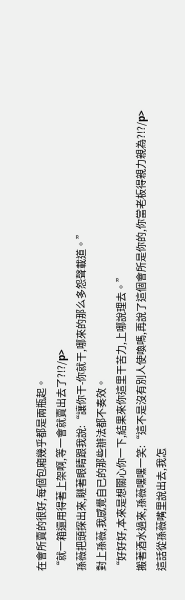在會所賣的很好,每個包廂幾乎都是兩瓶起。
“就一箱還用得著上架啊,等一會就賣出去了?!?/p>
孫薇把頭探出來,瞇著眼睛跟我說:“讓你干-你就干,哪來的那么多怨聲載道。”
對上孫薇,我感覺自已的那些辦法都不奏效。
“好好好,本來是想關心你一下,結果來你這里干苦力,上哪說理去。”
搬著酒水過來,孫薇嘿嘿一笑:“這不是沒有別人使喚嗎,再說了這個會所是你的,你當老板得親力親為?!?/p>
這話從孫薇嘴里說出去,我怎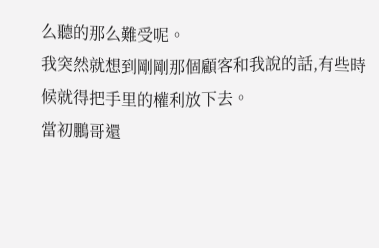么聽的那么難受呢。
我突然就想到剛剛那個顧客和我說的話,有些時候就得把手里的權利放下去。
當初鵬哥還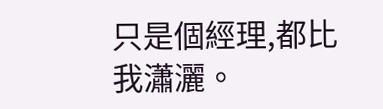只是個經理,都比我瀟灑。